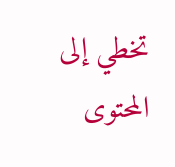تخطي إلى المحتوى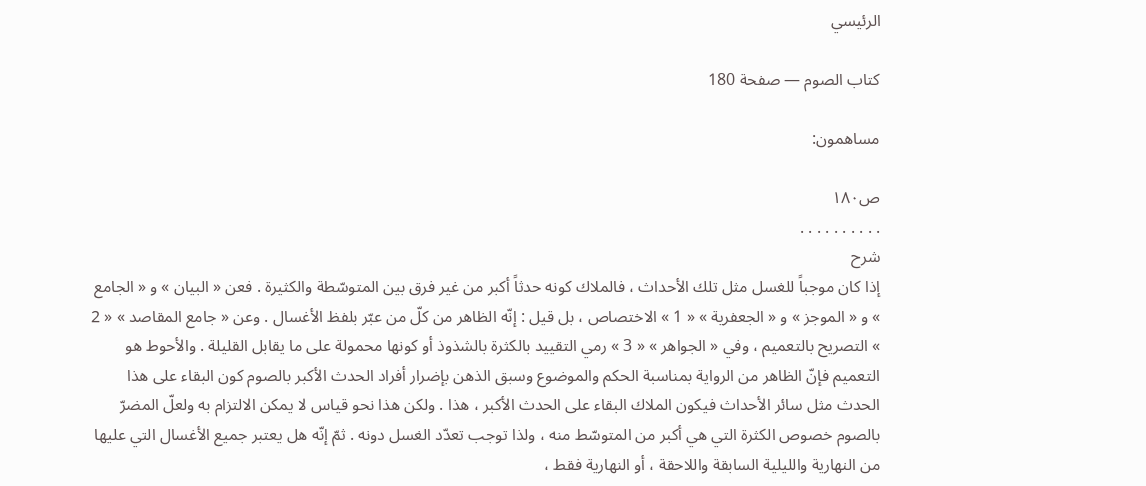الرئيسي

كتاب الصوم — صفحة 180

مساهمون:

ص١٨٠
. . . . . . . . . .
شرح
إذا كان موجباً للغسل مثل تلك الأحداث ، فالملاك كونه حدثاً أكبر من غير فرق بين المتوسّطة والكثيرة . فعن « البيان » و « الجامع » و « الموجز » و « الجعفرية » « 1 » الاختصاص ، بل قيل : إنّه الظاهر من كلّ من عبّر بلفظ الأغسال . وعن « جامع المقاصد » « 2 » التصريح بالتعميم ، وفي « الجواهر » « 3 » رمي التقييد بالكثرة بالشذوذ أو كونها محمولة على ما يقابل القليلة . والأحوط هو التعميم فإنّ الظاهر من الرواية بمناسبة الحكم والموضوع وسبق الذهن بإضرار أفراد الحدث الأكبر بالصوم كون البقاء على هذا الحدث مثل سائر الأحداث فيكون الملاك البقاء على الحدث الأكبر ، هذا . ولكن هذا نحو قياس لا يمكن الالتزام به ولعلّ المضرّ بالصوم خصوص الكثرة التي هي أكبر من المتوسّط منه ، ولذا توجب تعدّد الغسل دونه . ثمّ إنّه هل يعتبر جميع الأغسال التي عليها من النهارية والليلية السابقة واللاحقة ، أو النهارية فقط ،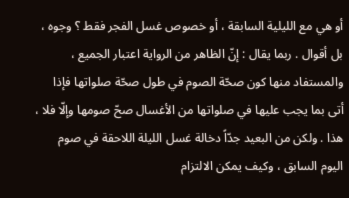أو هي مع الليلية السابقة ، أو خصوص غسل الفجر فقط ؟ وجوه ، بل أقوال . ربما يقال : إنّ الظاهر من الرواية اعتبار الجميع ، والمستفاد منها كون صحّة الصوم في طول صحّة صلواتها فإذا أتى بما يجب عليها في صلواتها من الأغسال صحّ صومها وإلّا فلا ، هذا . ولكن من البعيد جدّاً دخالة غسل الليلة اللاحقة في صوم اليوم السابق ، وكيف يمكن الالتزام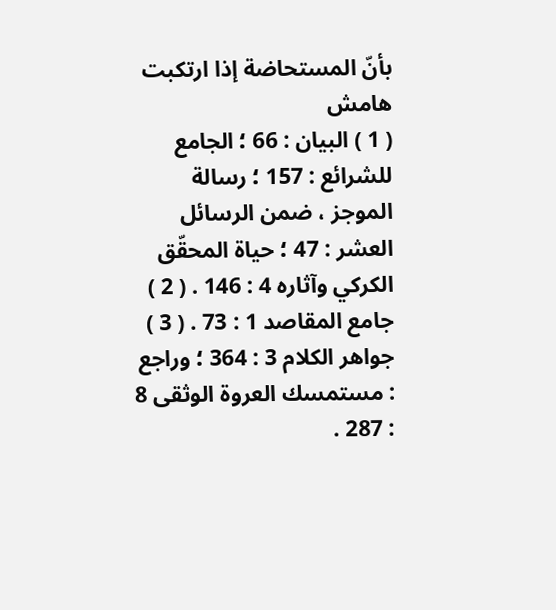بأنّ المستحاضة إذا ارتكبت
هامش
( 1 ) البيان : 66 ؛ الجامع للشرائع : 157 ؛ رسالة الموجز ، ضمن الرسائل العشر : 47 ؛ حياة المحقّق الكركي وآثاره 4 : 146 . ( 2 ) جامع المقاصد 1 : 73 . ( 3 ) جواهر الكلام 3 : 364 ؛ وراجع : مستمسك العروة الوثقى 8 : 287 .